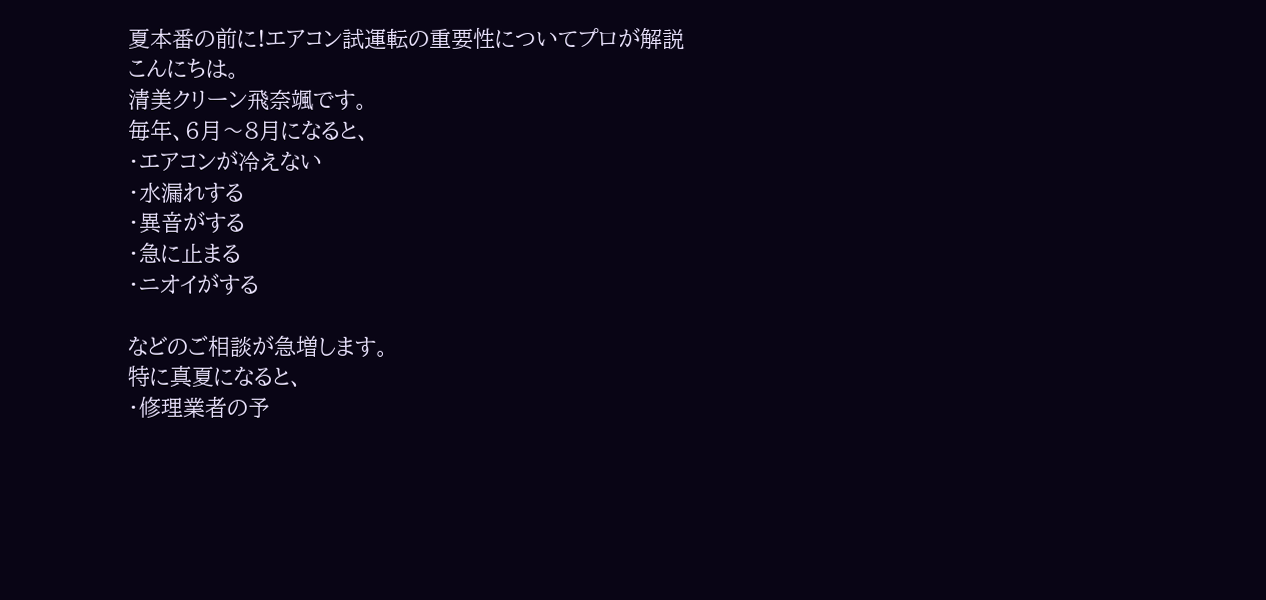夏本番の前に!エアコン試運転の重要性についてプロが解説
こんにちは。
清美クリーン飛奈颯です。
毎年、6月〜8月になると、
・エアコンが冷えない
・水漏れする
・異音がする
・急に止まる
・ニオイがする

などのご相談が急増します。
特に真夏になると、
・修理業者の予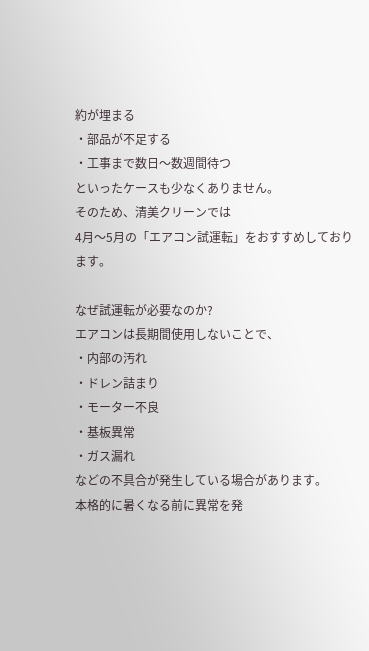約が埋まる
・部品が不足する
・工事まで数日〜数週間待つ
といったケースも少なくありません。
そのため、清美クリーンでは
4月〜5月の「エアコン試運転」をおすすめしております。

なぜ試運転が必要なのか?
エアコンは長期間使用しないことで、
・内部の汚れ
・ドレン詰まり
・モーター不良
・基板異常
・ガス漏れ
などの不具合が発生している場合があります。
本格的に暑くなる前に異常を発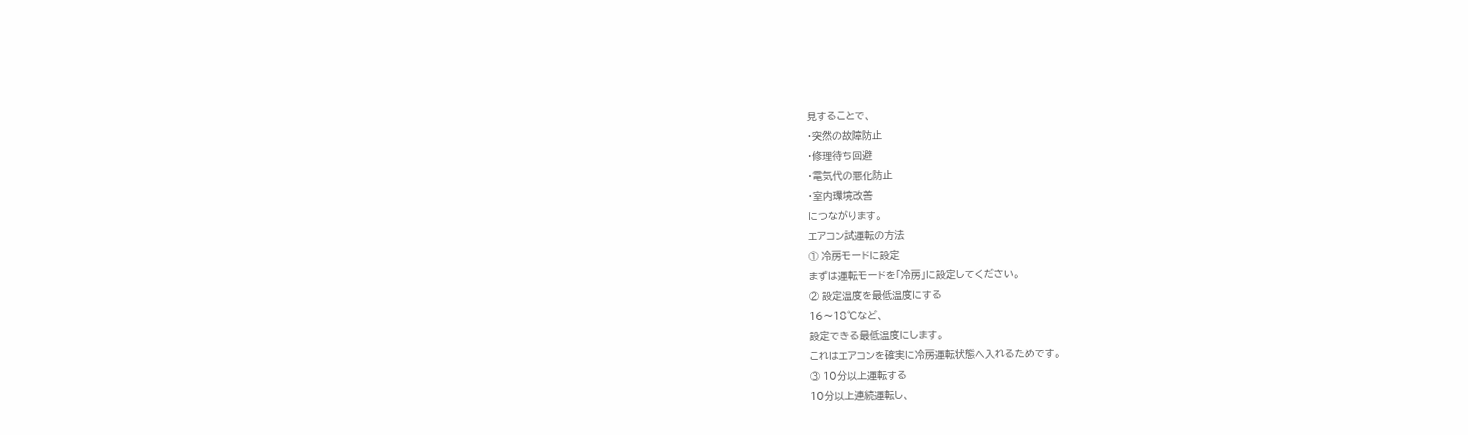見することで、
・突然の故障防止
・修理待ち回避
・電気代の悪化防止
・室内環境改善
につながります。
エアコン試運転の方法
① 冷房モードに設定
まずは運転モードを「冷房」に設定してください。
② 設定温度を最低温度にする
16〜18℃など、
設定できる最低温度にします。
これはエアコンを確実に冷房運転状態へ入れるためです。
③ 10分以上運転する
10分以上連続運転し、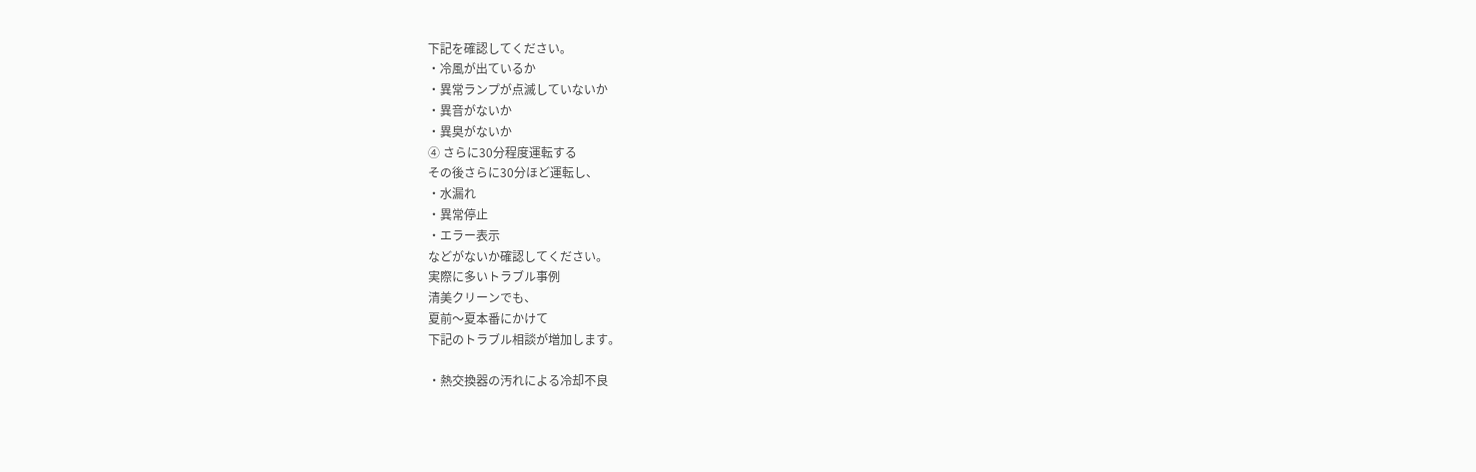下記を確認してください。
・冷風が出ているか
・異常ランプが点滅していないか
・異音がないか
・異臭がないか
④ さらに30分程度運転する
その後さらに30分ほど運転し、
・水漏れ
・異常停止
・エラー表示
などがないか確認してください。
実際に多いトラブル事例
清美クリーンでも、
夏前〜夏本番にかけて
下記のトラブル相談が増加します。

・熱交換器の汚れによる冷却不良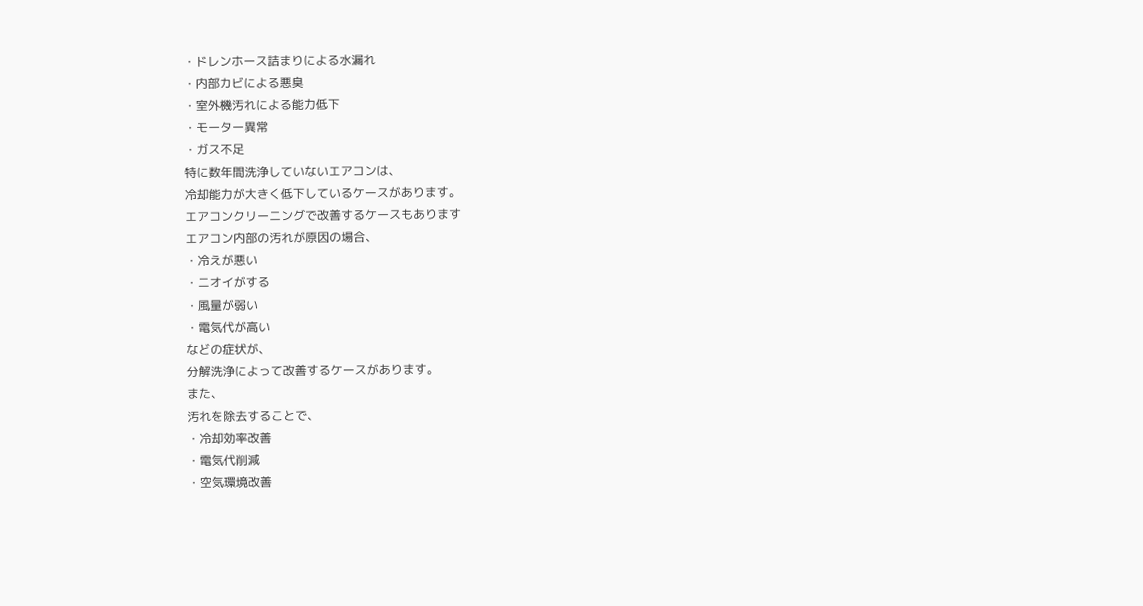・ドレンホース詰まりによる水漏れ
・内部カビによる悪臭
・室外機汚れによる能力低下
・モーター異常
・ガス不足
特に数年間洗浄していないエアコンは、
冷却能力が大きく低下しているケースがあります。
エアコンクリーニングで改善するケースもあります
エアコン内部の汚れが原因の場合、
・冷えが悪い
・ニオイがする
・風量が弱い
・電気代が高い
などの症状が、
分解洗浄によって改善するケースがあります。
また、
汚れを除去することで、
・冷却効率改善
・電気代削減
・空気環境改善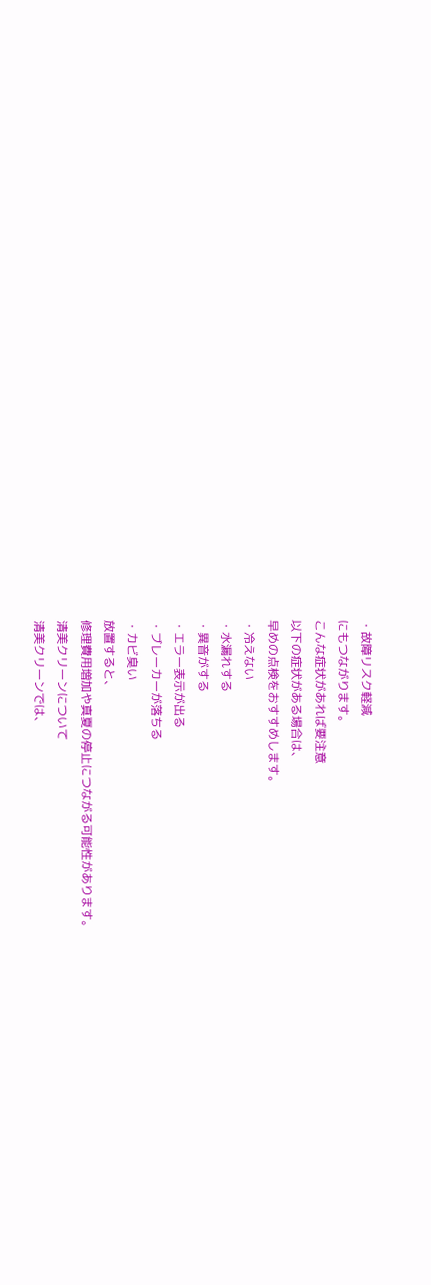・故障リスク軽減
にもつながります。
こんな症状があれば要注意
以下の症状がある場合は、
早めの点検をおすすめします。
・冷えない
・水漏れする
・異音がする
・エラー表示が出る
・ブレーカーが落ちる
・カビ臭い
放置すると、
修理費用増加や真夏の停止につながる可能性があります。
清美クリーンについて
清美クリーンでは、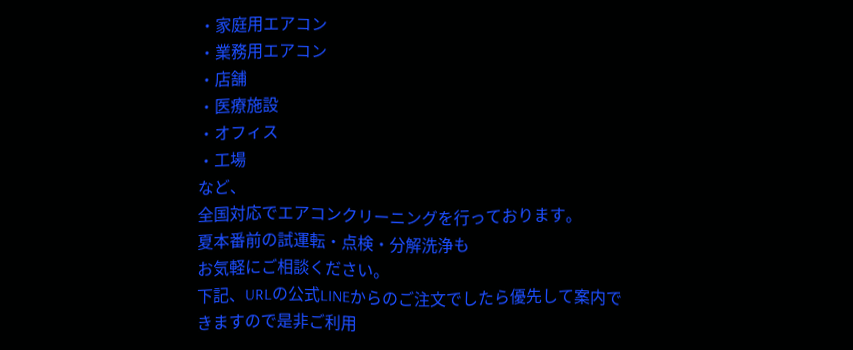・家庭用エアコン
・業務用エアコン
・店舗
・医療施設
・オフィス
・工場
など、
全国対応でエアコンクリーニングを行っております。
夏本番前の試運転・点検・分解洗浄も
お気軽にご相談ください。
下記、URLの公式LINEからのご注文でしたら優先して案内できますので是非ご利用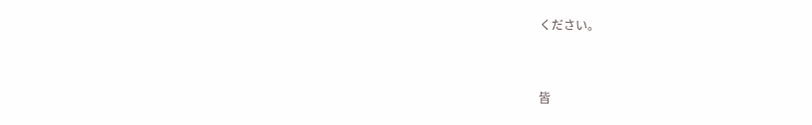ください。


皆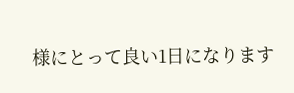様にとって良い1日になります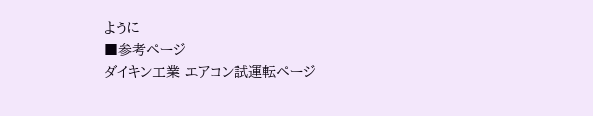ように
■参考ページ
ダイキン工業 エアコン試運転ページ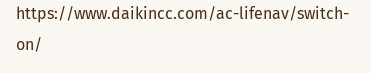https://www.daikincc.com/ac-lifenav/switch-on/